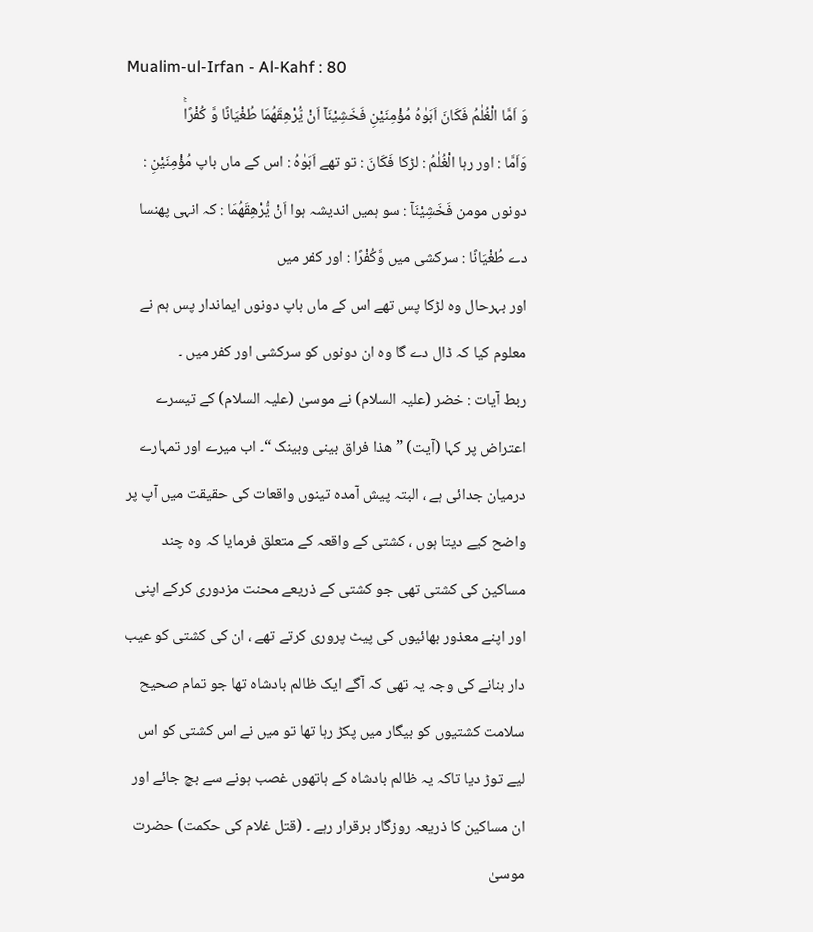Mualim-ul-Irfan - Al-Kahf : 80
وَ اَمَّا الْغُلٰمُ فَكَانَ اَبَوٰهُ مُؤْمِنَیْنِ فَخَشِیْنَاۤ اَنْ یُّرْهِقَهُمَا طُغْیَانًا وَّ كُفْرًاۚ
وَاَمَّا : اور رہا الْغُلٰمُ : لڑکا فَكَانَ : تو تھے اَبَوٰهُ : اس کے ماں باپ مُؤْمِنَيْنِ : دونوں مومن فَخَشِيْنَآ : سو ہمیں اندیشہ ہوا اَنْ يُّرْهِقَهُمَا : کہ انہی پھنسا دے طُغْيَانًا : سرکشی میں وَّكُفْرًا : اور کفر میں
اور بہرحال وہ لڑکا پس تھے اس کے ماں باپ دونوں ایماندار پس ہم نے معلوم کیا کہ ڈال دے گا وہ ان دونوں کو سرکشی اور کفر میں ۔
ربط آیات : خضر (علیہ السلام) نے موسیٰ (علیہ السلام) کے تیسرے اعتراض پر کہا (آیت) ” ھذا فراق بینی وبینک “۔ اب میرے اور تمہارے درمیان جدائی ہے ، البتہ پیش آمدہ تینوں واقعات کی حقیقت میں آپ پر واضح کیے دیتا ہوں ، کشتی کے واقعہ کے متعلق فرمایا کہ وہ چند مساکین کی کشتی تھی جو کشتی کے ذریعے محنت مزدوری کرکے اپنی اور اپنے معذور بھائیوں کی پیٹ پروری کرتے تھے ، ان کی کشتی کو عیب دار بنانے کی وجہ یہ تھی کہ آگے ایک ظالم بادشاہ تھا جو تمام صحیح سلامت کشتیوں کو بیگار میں پکڑ رہا تھا تو میں نے اس کشتی کو اس لیے توڑ دیا تاکہ یہ ظالم بادشاہ کے ہاتھوں غصب ہونے سے بچ جائے اور ان مساکین کا ذریعہ روزگار برقرار رہے ۔ (قتل غلام کی حکمت) حضرت موسیٰ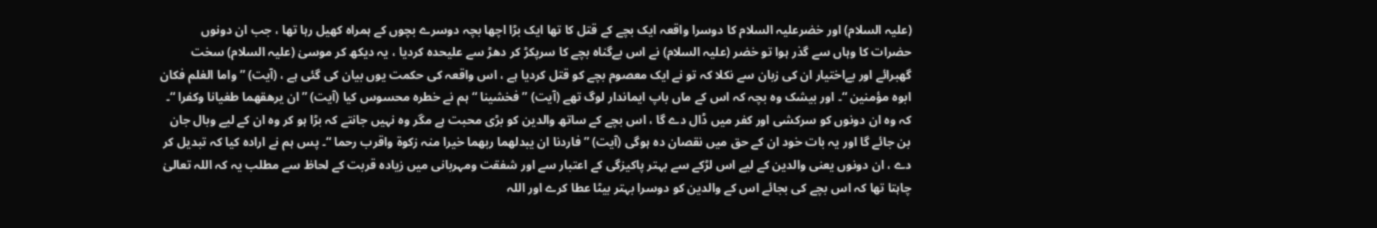(علیہ السلام) اور خضرعلیہ السلام کا دوسرا واقعہ ایک بچے کے قتل کا تھا ایک بڑا اچھا بچہ دوسرے بچوں کے ہمراہ کھیل رہا تھا ، جب ان دونوں حضرات کا وہاں سے گذر ہوا تو خضر (علیہ السلام) نے اس بےگناہ بچے کا سرپکڑ کر دھڑ سے علیحدہ کردیا ، یہ دیکھ کر موسیٰ (علیہ السلام) سخت گھبرائے اور بےاختیار ان کی زبان سے نکلا کہ تو نے ایک معصوم بچے کو قتل کردیا ہے ، اس واقعہ کی حکمت یوں بیان کی گئی ہے ، (آیت) ” واما الغلم فکان ابوہ مؤمنین “۔ اور بیشک وہ بچہ کہ اس کے ماں باپ ایماندار لوگ تھے (آیت) ” فخشینا “ ہم نے خطرہ محسوس کیا (آیت) ” ان یرھقھما طغیانا وکفرا “۔ کہ وہ ان دونوں کو سرکشی اور کفر میں ڈال دے گا ، اس بچے کے ساتھ والدین کو بڑی محبت ہے مگر وہ نہیں جانتے کہ بڑا ہو کر وہ ان کے لیے وبال جان بن جائے گا اور یہ بات خود ان کے حق میں نقصان دہ ہوگی (آیت) ” فاردنا ان یبدلھما ربھما خیرا منہ زکوۃ واقرب رحما “۔ پس ہم نے ارادہ کیا کہ تبدیل کر دے ، ان دونوں یعنی والدین کے لیے اس لڑکے سے بہتر پاکیزگی کے اعتبار سے اور شفقت ومہربانی میں زیادہ قربت کے لحاظ سے مطلب یہ کہ اللہ تعالیٰ چاہتا تھا کہ اس بچے کی بجائے اس کے والدین کو دوسرا بہتر بیٹا عطا کرے اور اللہ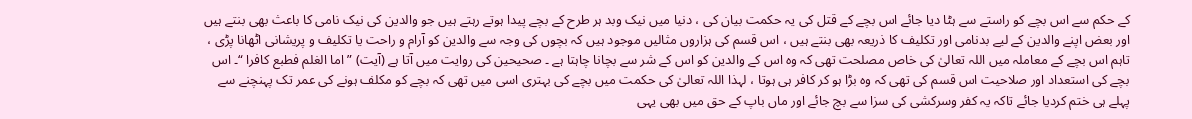کے حکم سے اس بچے کو راستے سے ہٹا دیا جائے اس بچے کے قتل کی یہ حکمت بیان کی ، دنیا میں نیک وبد ہر طرح کے بچے پیدا ہوتے رہتے ہیں جو والدین کی نیک نامی کا باعث بھی بنتے ہیں اور بعض اپنے والدین کے لیے بدنامی اور تکلیف کا ذریعہ بھی بنتے ہیں ، اس قسم کی ہزاروں مثالیں موجود ہیں کہ بچوں کی وجہ سے والدین کو آرام و راحت یا تکلیف و پریشانی اٹھانا پڑی ، تاہم اس بچے کے معاملہ میں اللہ تعالیٰ کی خاص مصلحت تھی کہ وہ اس کے والدین کو اس کے شر سے بچانا چاہتا ہے ۔ صحیحین کی روایت میں آتا ہے (آیت) ” اما الغلم فطبع کافرا “۔ اس بچے کی استعداد اور صلاحیت اس قسم کی تھی کہ وہ بڑا ہو کر کافر ہی ہوتا ، لہذا اللہ تعالیٰ کی حکمت میں بچے کی بہتری اسی میں تھی کہ بچے کو مکلف ہونے کی عمر تک پہنچنے سے پہلے ہی ختم کردیا جائے تاکہ یہ کفر وسرکشی کی سزا سے بچ جائے اور ماں باپ کے حق میں بھی یہی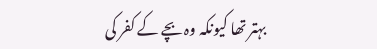بہتر تھا کیونکہ وہ بچے کے کفر کی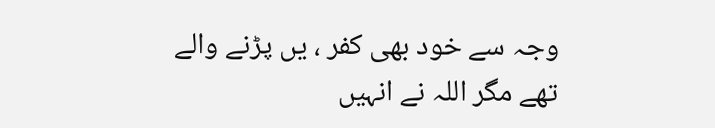وجہ سے خود بھی کفر ، یں پڑنے والے تھے مگر اللہ نے انہیں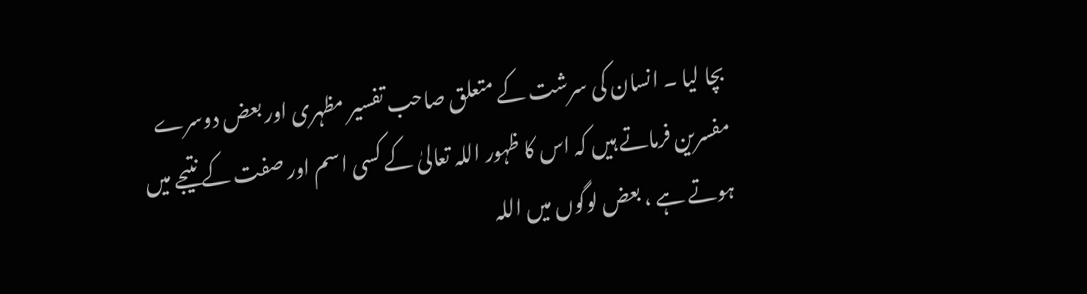بچا لیا ۔ انسان کی سرشت کے متعلق صاحب تفسیر مظہری اور بعض دوسرے مفسرین فرماتے ہیں کہ اس کا ظہور اللہ تعالیٰ کے کسی اسم اور صفت کے نتیجے میں ہوتے ہے ، بعض لوگوں میں اللہ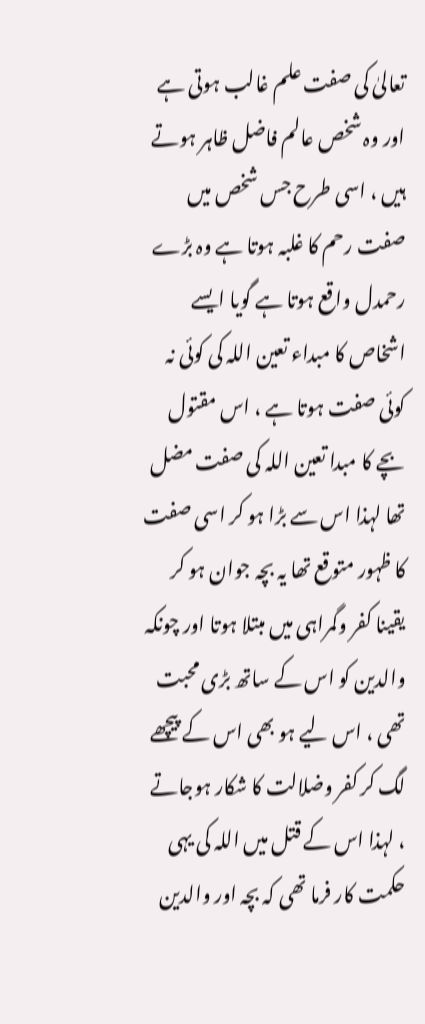تعالیٰ کی صفت علم غالب ہوتی ہے اور وہ شخص عالم فاضل ظاہر ہوتے ہیں ، اسی طرح جس شخص میں صفت رحم کا غلبہ ہوتا ہے وہ بڑے رحمدل واقع ہوتا ہے گویا ایسے اشخاص کا مبداء تعین اللہ کی کوئی نہ کوئی صفت ہوتا ہے ، اس مقتول بچے کا مبدا تعین اللہ کی صفت مضل تھا لہذا اس سے بڑا ہو کر اسی صفت کا ظہور متوقع تھا یہ بچہ جوان ہو کر یقینا کفر وگمراہی میں مبتلا ہوتا اور چونکہ والدین کو اس کے ساتھ بڑی محبت تھی ، اس لیے ہو بھی اس کے پیچھے لگ کر کفر وضلالت کا شکار ہوجاتے ، لہذا اس کے قتل میں اللہ کی یہی حکمت کار فرما تھی کہ بچہ اور والدین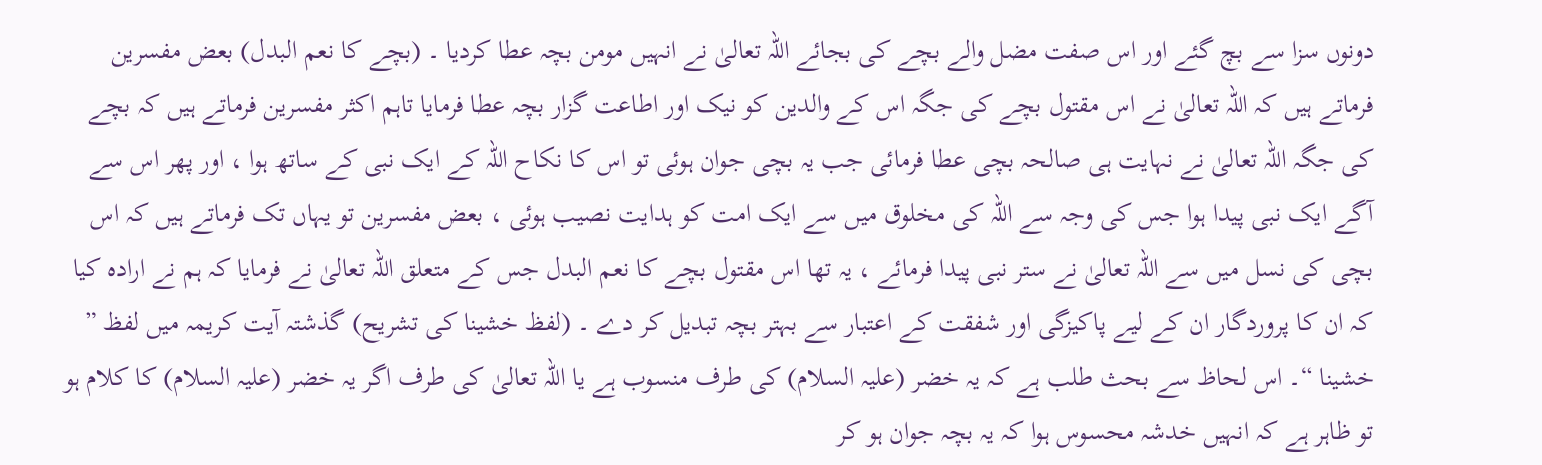دونوں سزا سے بچ گئے اور اس صفت مضل والے بچے کی بجائے اللہ تعالیٰ نے انہیں مومن بچہ عطا کردیا ۔ (بچے کا نعم البدل) بعض مفسرین فرماتے ہیں کہ اللہ تعالیٰ نے اس مقتول بچے کی جگہ اس کے والدین کو نیک اور اطاعت گزار بچہ عطا فرمایا تاہم اکثر مفسرین فرماتے ہیں کہ بچے کی جگہ اللہ تعالیٰ نے نہایت ہی صالحہ بچی عطا فرمائی جب یہ بچی جوان ہوئی تو اس کا نکاح اللہ کے ایک نبی کے ساتھ ہوا ، اور پھر اس سے آگے ایک نبی پیدا ہوا جس کی وجہ سے اللہ کی مخلوق میں سے ایک امت کو ہدایت نصیب ہوئی ، بعض مفسرین تو یہاں تک فرماتے ہیں کہ اس بچی کی نسل میں سے اللہ تعالیٰ نے ستر نبی پیدا فرمائے ، یہ تھا اس مقتول بچے کا نعم البدل جس کے متعلق اللہ تعالیٰ نے فرمایا کہ ہم نے ارادہ کیا کہ ان کا پروردگار ان کے لیے پاکیزگی اور شفقت کے اعتبار سے بہتر بچہ تبدیل کر دے ۔ (لفظ خشینا کی تشریح) گذشتہ آیت کریمہ میں لفظ ” خشینا “۔ اس لحاظ سے بحث طلب ہے کہ یہ خضر (علیہ السلام) کی طرف منسوب ہے یا اللہ تعالیٰ کی طرف اگر یہ خضر (علیہ السلام) کا کلام ہو تو ظاہر ہے کہ انہیں خدشہ محسوس ہوا کہ یہ بچہ جوان ہو کر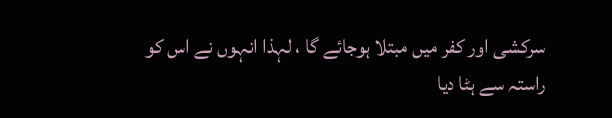سرکشی اور کفر میں مبتلا ہوجائے گا ، لہذا انہوں نے اس کو راستہ سے ہٹا دیا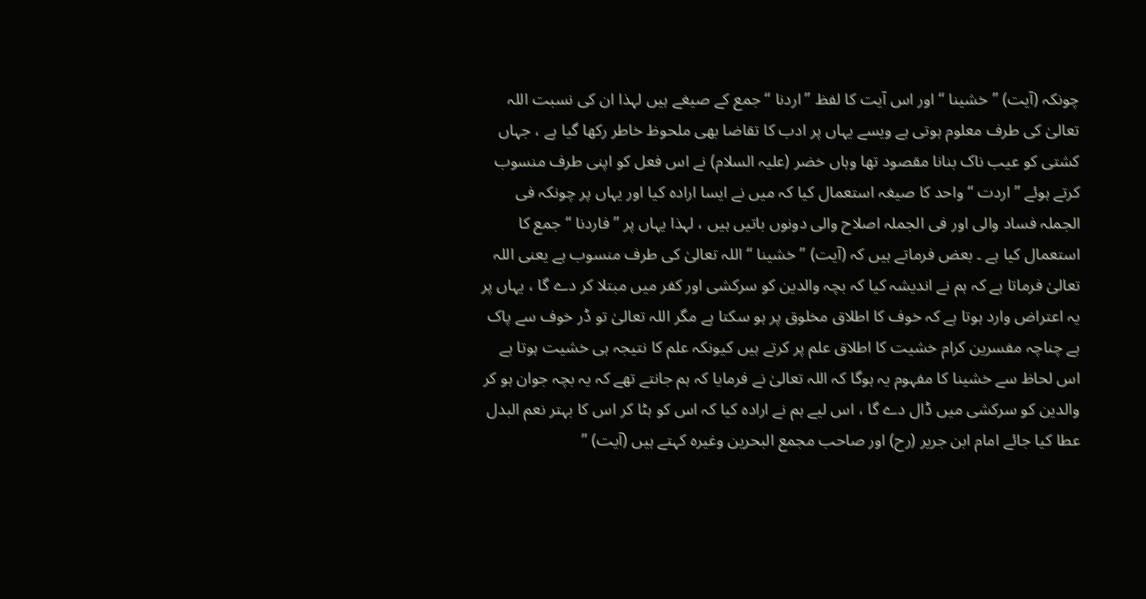چونکہ (آیت) ” خشینا “ اور اس آیت کا لفظ ” اردنا “ جمع کے صیغے ہیں لہذا ان کی نسبت اللہ تعالیٰ کی طرف معلوم ہوتی ہے ویسے یہاں پر ادب کا تقاضا بھی ملحوظ خاطر رکھا گیا ہے ، جہاں کشتی کو عیب ناک بنانا مقصود تھا وہاں خضر (علیہ السلام) نے اس فعل کو اپنی طرف منسوب کرتے ہوئے ” اردت “ واحد کا صیغہ استعمال کیا کہ میں نے ایسا ارادہ کیا اور یہاں پر چونکہ فی الجملہ فساد والی اور فی الجملہ اصلاح والی دونوں باتیں ہیں ، لہذا یہاں پر ” فاردنا “ جمع کا استعمال کیا ہے ۔ بعض فرماتے ہیں کہ (آیت) ” خشینا “ اللہ تعالیٰ کی طرف منسوب ہے یعنی اللہ تعالیٰ فرماتا ہے کہ ہم نے اندیشہ کیا کہ بچہ والدین کو سرکشی اور کفر میں مبتلا کر دے گا ، یہاں پر یہ اعتراض وارد ہوتا ہے کہ خوف کا اطلاق مخلوق پر ہو سکتا ہے مگر اللہ تعالیٰ تو ڈر خوف سے پاک ہے چناچہ مفسرین کرام خشیت کا اطلاق علم پر کرتے ہیں کیونکہ علم کا نتیجہ ہی خشیت ہوتا ہے اس لحاظ سے خشینا کا مفہوم یہ ہوگا کہ اللہ تعالیٰ نے فرمایا کہ ہم جانتے تھے کہ یہ بچہ جوان ہو کر والدین کو سرکشی میں ڈال دے گا ، اس لیے ہم نے ارادہ کیا کہ اس کو ہٹا کر اس کا بہتر نعم البدل عطا کیا جائے امام ابن جریر (رح) اور صاحب مجمع البحرین وغیرہ کہتے ہیں (آیت) ”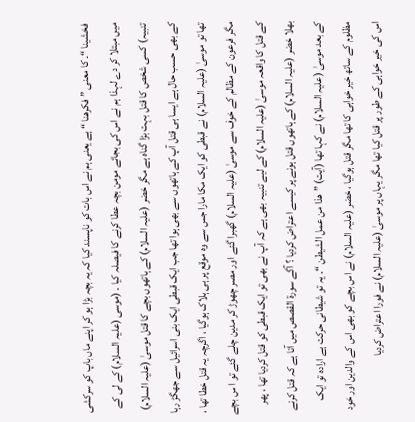فخشینا “۔ کا معنی ” فکرھنا “ ہے یعنی ہم نے اس بات کو ناپسند کیا کہ یہ بچہ بڑا ہو کر اپنے ماں باپ کو سرکشی میں مبتلا کر دے لہذا ہم نے اس کی بجائے مومن بچہ عطا کرنے کا فیصلہ کیا ۔ (موسی (علیہ السلام) کے لی کے تنبیہ) کسی شخص کا قتل بہت بڑا گناہ ہے مگر خضر (علیہ السلام) کے ہاتھوں بچے کا قتل موسیٰ (علیہ السلام) کے بھی حسب حال ہے ایسا ہی قتل آپ کے ہاتھوں سے بھی ہوا تھا جب ایک قبطی ایک بنی اسرائیل سے جھگڑ رہا تھا تو موسیٰ (علیہ السلام) نے قبطی کو ایک مکا مارا جس سے وہ موقع پر ہی ہلاک ہوگیا ، اگرچہ یہ قتل خطا تھا ، مگر فرعون کے مظالم کے خوف سے موسیٰ (علیہ السلام) گھبرا گئے اور مصر چھوڑ کر مدین چلے گئے تو ا س بچے کے قتل کا واقعہ موسیٰ (علیہ السلام) کے لیے تنبیہ بھی ہے کہ آپ نے بھی تو ایک قبطی کو قتل کردیا تھا ، پھر بھلا خضر (علیہ السلام) کے ہاتھوں قتل ہونے پر کیسے اعتراض کردیا ؟ آگے سورة القصص میں آتا ہے کہ قتل کرنے کے بعد موسیٰ (علیہ السلام) نے کہا تھا (آیت) ” ھذا من عمل الشیطن “۔ یہ تو شیطانی حرکت ہے ارادہ تو ایک مظلوم کے ساتھ خیر خواہی کا تھا مگر قتل ہوگیا ، خضر (علیہ السلام) نے اس بچے کو بھی اس کے والدین اور خود اس کی خیر خواہی کے طور پر قتل کیا تھا مگر یہاں پر موسیٰ (علیہ السلام) نے فورا اعتراض کردیا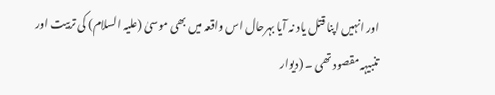اور انہیں اپنا قتل یاد نہ آیا بہرحال اس واقعہ میں بھی موسیٰ (علیہ السلام) کی تربیت اور تنبیہہ مقصود تھی ۔ (دیوار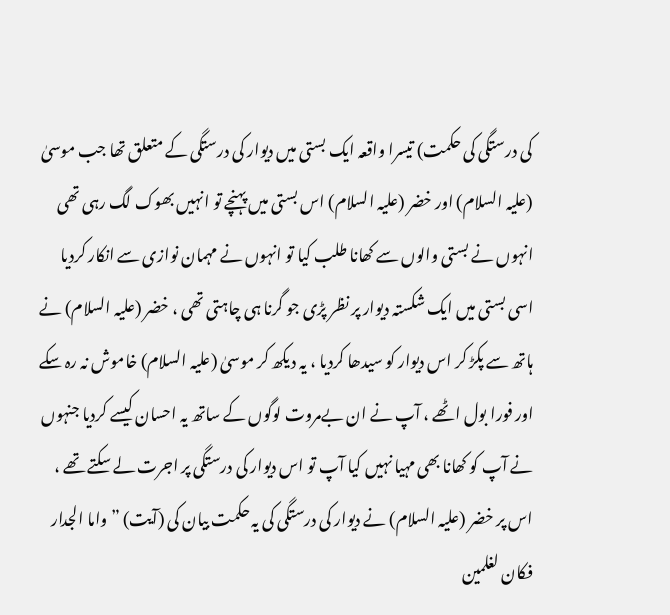کی درستگی کی حکمت) تیسرا واقعہ ایک بستی میں دیوار کی درستگی کے متعلق تھا جب موسیٰ (علیہ السلام) اور خضر (علیہ السلام) اس بستی میں پہنچے تو انہیں بھوک لگ رہی تھی انہوں نے بستی والوں سے کھانا طلب کیا تو انہوں نے مہمان نوازی سے انکار کردیا اسی بستی میں ایک شکستہ دیوار پر نظر پڑی جو گرنا ہی چاہتی تھی ، خضر (علیہ السلام) نے ہاتھ سے پکڑ کر اس دیوار کو سیدھا کردیا ، یہ دیکھ کر موسیٰ (علیہ السلام) خاموش نہ رہ سکے اور فورا بول اٹھے ، آپ نے ان بےمروت لوگوں کے ساتھ یہ احسان کیسے کردیا جنہوں نے آپ کو کھانا بھی مہیا نہیں کیا آپ تو اس دیوار کی درستگی پر اجرت لے سکتے تھے ، اس پر خضر (علیہ السلام) نے دیوار کی درستگی کی یہ حکمت بیان کی (آیت) ” واما الجدار فکان لغلمین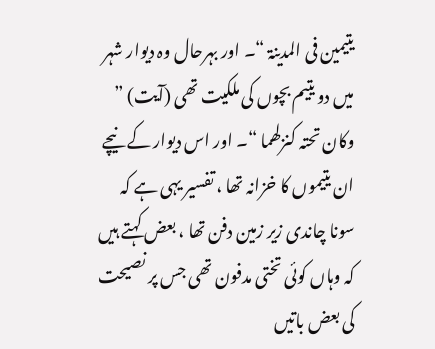یتیمین فی المدینۃ “۔ اور بہرحال وہ دیوار شہر میں دو یتیم بچوں کی ملکیت تھی (آیت) ” وکان تحتہ کنزلھما “۔ اور اس دیوار کے نیچے ان یتیموں کا خزانہ تھا ، تفسیر یہی ہے کہ سونا چاندی زیر زمین دفن تھا ، بعض کہتے ہیں کہ وہاں کوئی تختی مدفون تھی جس پر نصیحت کی بعض باتیں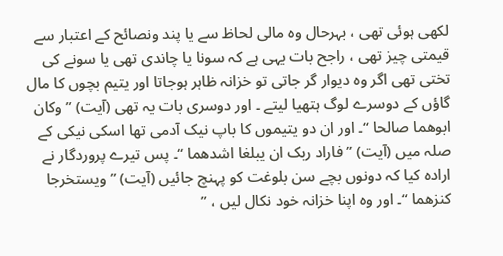لکھی ہوئی تھی ، بہرحال وہ مالی لحاظ سے یا پند ونصائح کے اعتبار سے قیمتی چیز تھی ، راجح بات یہی ہے کہ سونا یا چاندی تھی یا سونے کی تختی تھی اگر وہ دیوار گر جاتی تو خزانہ ظاہر ہوجاتا اور یتیم بچوں کا مال گاؤں کے دوسرے لوگ ہتھیا لیتے ۔ اور دوسری بات یہ تھی (آیت) ” وکان ابوھما صالحا “۔ اور ان دو یتیموں کا باپ نیک آدمی تھا اسکی نیکی کے صلہ میں (آیت) ” فاراد ربک ان یبلغا اشدھما “۔ پس تیرے پروردگار نے ارادہ کیا کہ دونوں بچے سن بلوغت کو پہنچ جائیں (آیت) ” ویستخرجا کنزھما “۔ اور وہ اپنا خزانہ خود نکال لیں ، ”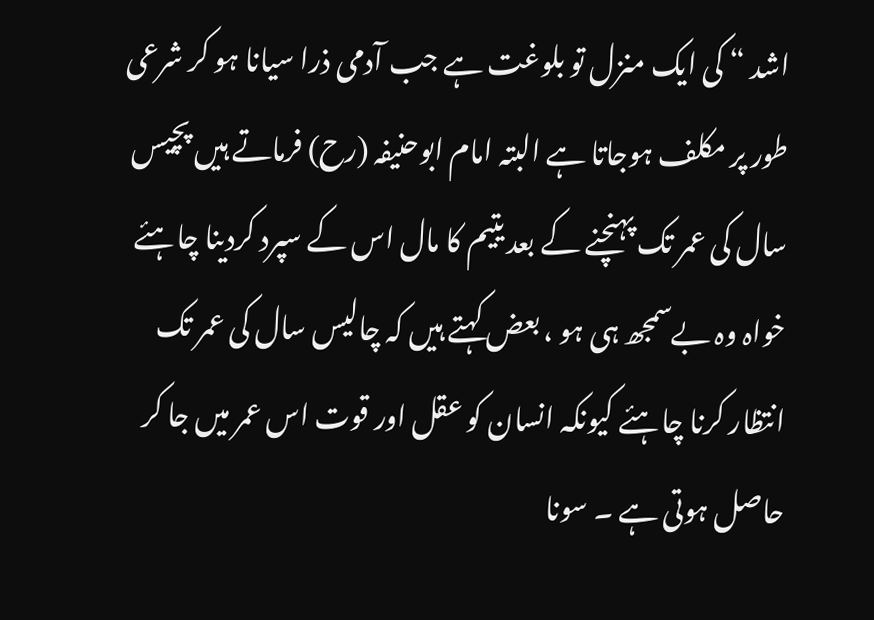اشد “ کی ایک منزل تو بلوغت ہے جب آدمی ذرا سیانا ہو کر شرعی طور پر مکلف ہوجاتا ہے البتہ امام ابوحنیفہ (رح) فرماتے ہیں پچیس سال کی عمر تک پہنچنے کے بعد یتیم کا مال اس کے سپرد کردینا چاہئے خواہ وہ بےسمجھ ہی ہو ، بعض کہتے ہیں کہ چالیس سال کی عمر تک انتظار کرنا چاہئے کیونکہ انسان کو عقل اور قوت اس عمر میں جا کر حاصل ہوتی ہے ۔ سونا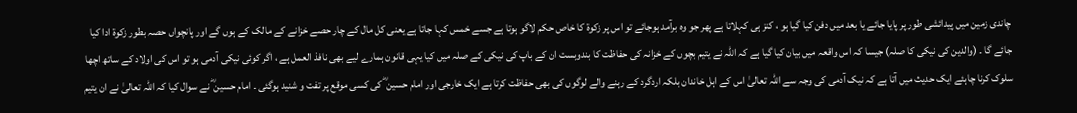چاندی زمین میں پیدائشی طور پر پایا جائے یا بعد میں دفن کیا گیا ہو ، کنز ہی کہلاتا ہے پھر جو وہ برآمد ہوجائے تو اس پر زکوۃ کا خاص حکم لاگو ہوتا ہے جسے خمس کہا جاتا ہے یعنی کل مال کے چار حصے خزانے کے مالک کے ہوں گے اور پانچواں حصہ بطور زکوۃ ادا کیا جائے گا ۔ (والدین کی نیکی کا صلہ) جیسا کہ اس واقعہ میں بیان کیا گیا ہے کہ اللہ نے یتیم بچوں کے خزانہ کی حفاظت کا بندوبست ان کے باپ کی نیکی کے صلہ میں کیا یہی قانون ہمارے لیے بھی نافذ العمل ہے ، اگر کوئی نیکی آدمی ہو تو اس کی اولاد کے ساتھ اچھا سلوک کرنا چاہئے ایک حدیث میں آتا ہے کہ نیک آدمی کی وجہ سے اللہ تعالیٰ اس کے اہل خاندان بلکہ اردگرد کے رہنے والے لوگوں کی بھی حفاظت کرتا ہے ایک خارجی اور امام حسین ؓ کی کسی موقع پر تفت و شنید ہوگئی ۔ امام حسین ؓ نے سوال کیا کہ اللہ تعالیٰ نے ان یتیم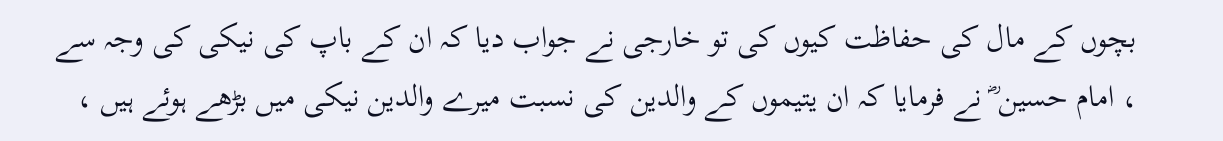بچوں کے مال کی حفاظت کیوں کی تو خارجی نے جواب دیا کہ ان کے باپ کی نیکی کی وجہ سے ، امام حسین ؓ نے فرمایا کہ ان یتیموں کے والدین کی نسبت میرے والدین نیکی میں بڑھے ہوئے ہیں ،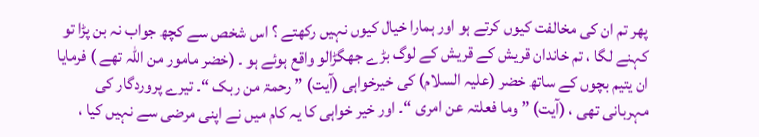پھر تم ان کی مخالفت کیوں کرتے ہو اور ہمارا خیال کیوں نہیں رکھتے ؟ اس شخص سے کچھ جواب نہ بن پڑا تو کہنے لگا ، تم خاندان قریش کے قریش کے لوگ بڑے جھگڑالو واقع ہوئے ہو ۔ (خضر مامور من اللہ تھے ) فرمایا ان یتیم بچوں کے ساتھ خضر (علیہ السلام) کی خیرخواہی (آیت) ” رحمۃ من ربک “۔ تیرے پروردگار کی مہربانی تھی ، (آیت) ” وما فعلتہ عن امری “۔ اور خیر خواہی کا یہ کام میں نے اپنی مرضی سے نہیں کیا ،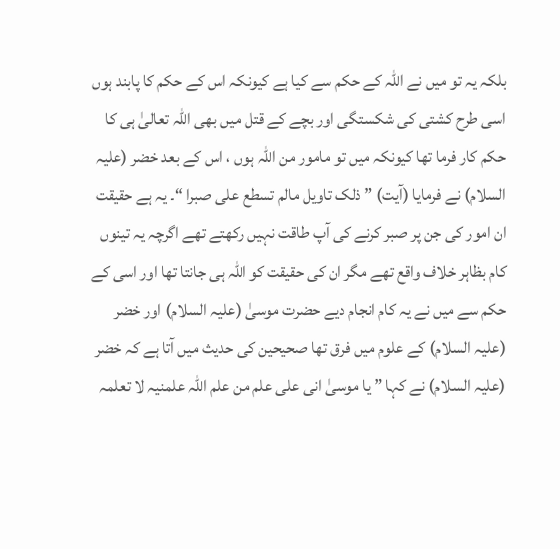بلکہ یہ تو میں نے اللہ کے حکم سے کیا ہے کیونکہ اس کے حکم کا پابند ہوں اسی طرح کشتی کی شکستگی اور بچے کے قتل میں بھی اللہ تعالیٰ ہی کا حکم کار فرما تھا کیونکہ میں تو مامور من اللہ ہوں ، اس کے بعد خضر (علیہ السلام) نے فرمایا (آیت) ” ذلک تاویل مالم تسطع علی صبرا “۔ یہ ہے حقیقت ان امور کی جن پر صبر کرنے کی آپ طاقت نہیں رکھتے تھے اگرچہ یہ تینوں کام بظاہر خلاف واقع تھے مگر ان کی حقیقت کو اللہ ہی جانتا تھا اور اسی کے حکم سے میں نے یہ کام انجام دیے حضرت موسیٰ (علیہ السلام) اور خضر (علیہ السلام) کے علوم میں فرق تھا صحیحین کی حدیث میں آتا ہے کہ خضر (علیہ السلام) نے کہا ” یا موسیٰ انی علی علم من علم اللہ علمنیہ لا تعلمہ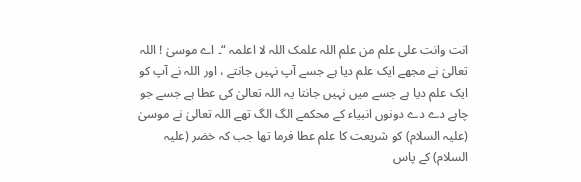انت وانت علی علم من علم اللہ علمک اللہ لا اعلمہ “۔ اے موسیٰ ! اللہ تعالیٰ نے مجھے ایک علم دیا ہے جسے آپ نہیں جانتے ، اور اللہ نے آپ کو ایک علم دیا ہے جسے میں نہیں جانتا یہ اللہ تعالیٰ کی عطا ہے جسے جو چاہے دے دے دونوں انبیاء کے محکمے الگ الگ تھے اللہ تعالیٰ نے موسیٰ (علیہ السلام) کو شریعت کا علم عطا فرما تھا جب کہ خضر (علیہ السلام) کے پاس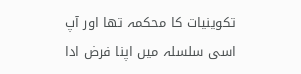تکوینیات کا محکمہ تھا اور آپ اسی سلسلہ میں اپنا فرض ادا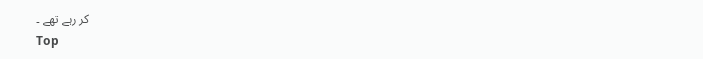کر رہے تھے ۔
Top